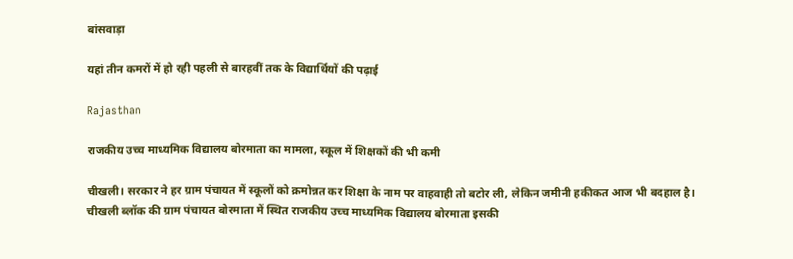बांसवाड़ा

यहां तीन कमरों में हो रही पहली से बारहवीं तक के विद्यार्थियों की पढ़ाई

Rajasthan

राजकीय उच्च माध्यमिक विद्यालय बोरमाता का मामला, स्कूल में शिक्षकों की भी कमी

चीखली। सरकार ने हर ग्राम पंचायत में स्कूलों को क्रमोन्नत कर शिक्षा के नाम पर वाहवाही तो बटोर ली, लेकिन जमीनी हकीकत आज भी बदहाल है। चीखली ब्लॉक की ग्राम पंचायत बोरमाता में स्थित राजकीय उच्च माध्यमिक विद्यालय बोरमाता इसकी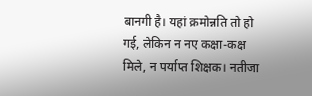बानगी है। यहां क्रमोन्नति तो हो गई, लेकिन न नए कक्षा-कक्ष मिले, न पर्याप्त शिक्षक। नतीजा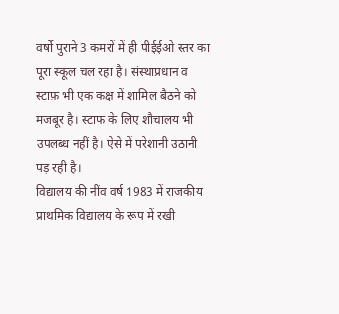वर्षो पुराने 3 कमरों में ही पीईईओ स्तर का पूरा स्कूल चल रहा है। संस्थाप्रधान व स्टाफ़ भी एक कक्ष में शामिल बैठने को मजबूर है। स्टाफ के लिए शौचालय भी उपलब्ध नहीं है। ऐसे में परेशानी उठानी पड़ रही है।
विद्यालय की नींव वर्ष 1983 में राजकीय प्राथमिक विद्यालय के रूप में रखी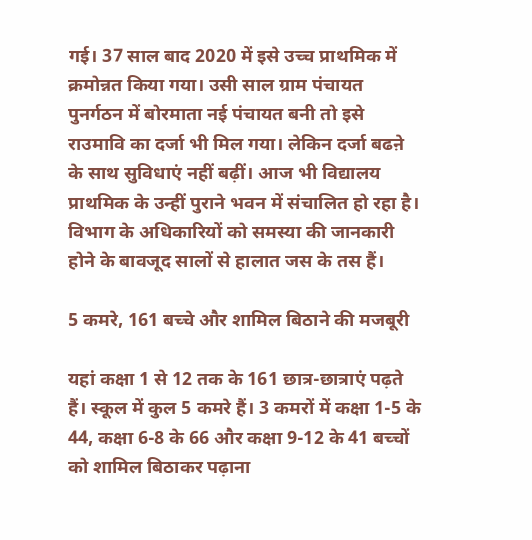गई। 37 साल बाद 2020 में इसे उच्च प्राथमिक में क्रमोन्नत किया गया। उसी साल ग्राम पंचायत पुनर्गठन में बोरमाता नई पंचायत बनी तो इसे राउमावि का दर्जा भी मिल गया। लेकिन दर्जा बढऩे के साथ सुविधाएं नहीं बढ़ीं। आज भी विद्यालय प्राथमिक के उन्हीं पुराने भवन में संचालित हो रहा है। विभाग के अधिकारियों को समस्या की जानकारी होने के बावजूद सालों से हालात जस के तस हैं।

5 कमरे, 161 बच्चे और शामिल बिठाने की मजबूरी

यहां कक्षा 1 से 12 तक के 161 छात्र-छात्राएं पढ़ते हैं। स्कूल में कुल 5 कमरे हैं। 3 कमरों में कक्षा 1-5 के 44, कक्षा 6-8 के 66 और कक्षा 9-12 के 41 बच्चों को शामिल बिठाकर पढ़ाना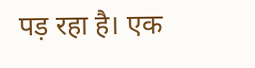पड़ रहा है। एक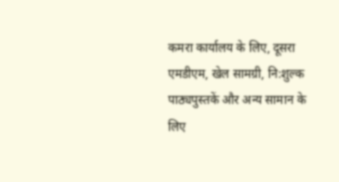कमरा कार्यालय के लिए, दूसरा एमडीएम, खेल सामग्री, नि:शुल्क पाठ्यपुस्तकें और अन्य सामान के लिए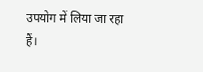उपयोग में लिया जा रहा हैं।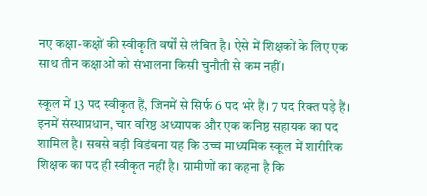नए कक्षा-कक्षों की स्वीकृति वर्षों से लंबित है। ऐसे में शिक्षकों के लिए एक साथ तीन कक्षाओं को संभालना किसी चुनौती से कम नहीं।

स्कूल में 13 पद स्वीकृत हैं, जिनमें से सिर्फ 6 पद भरे हैं। 7 पद रिक्त पड़े हैं। इनमें संस्थाप्रधान, चार वरिष्ठ अध्यापक और एक कनिष्ठ सहायक का पद शामिल है। सबसे बड़ी विडंबना यह कि उच्च माध्यमिक स्कूल में शारीरिक शिक्षक का पद ही स्वीकृत नहीं है। ग्रामीणों का कहना है कि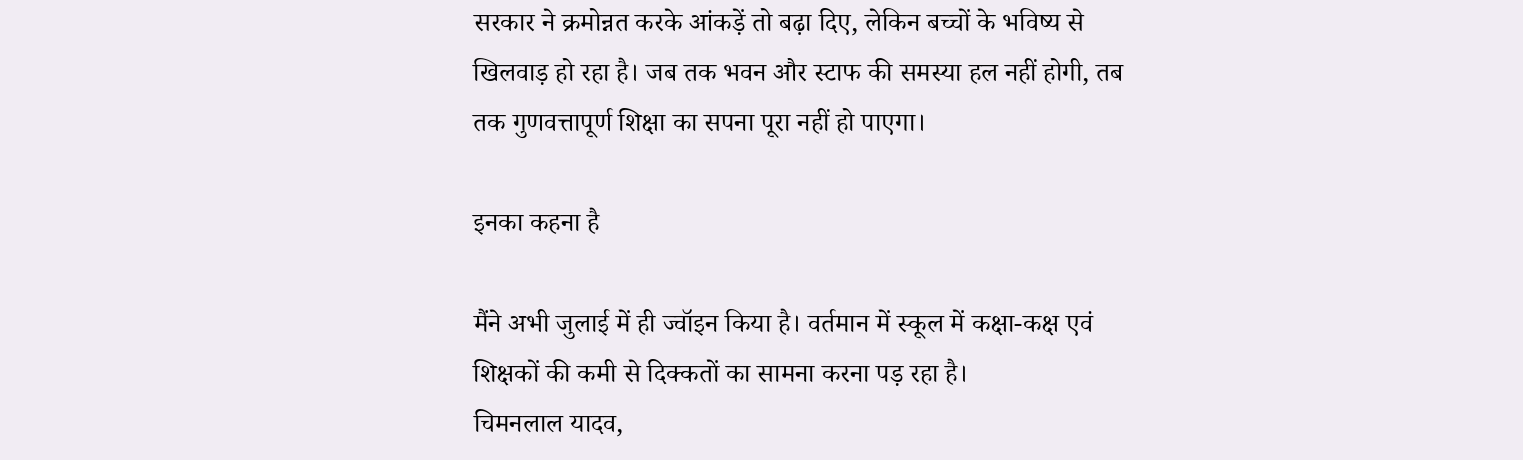सरकार ने क्रमोन्नत करके आंकड़ें तो बढ़ा दिए, लेकिन बच्चों के भविष्य से खिलवाड़ हो रहा है। जब तक भवन और स्टाफ की समस्या हल नहीं होगी, तब तक गुणवत्तापूर्ण शिक्षा का सपना पूरा नहीं हो पाएगा।

इनका कहना है

मैंने अभी जुलाई में ही ज्वॉइन किया है। वर्तमान में स्कूल में कक्षा-कक्ष एवं शिक्षकों की कमी से दिक्कतों का सामना करना पड़ रहा है।
चिमनलाल यादव,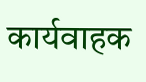कार्यवाहक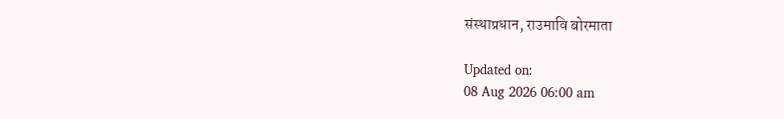संस्थाप्रधान, राउमावि बोरमाता

Updated on:
08 Aug 2026 06:00 am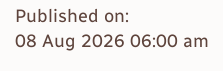Published on:
08 Aug 2026 06:00 am